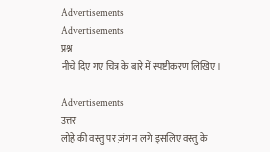Advertisements
Advertisements
प्रश्न
नीचे दिए गए चित्र के बारे में स्पष्टीकरण लिखिए।

Advertisements
उत्तर
लोहे की वस्तु पर ज़ंग न लगे इसलिए वस्तु के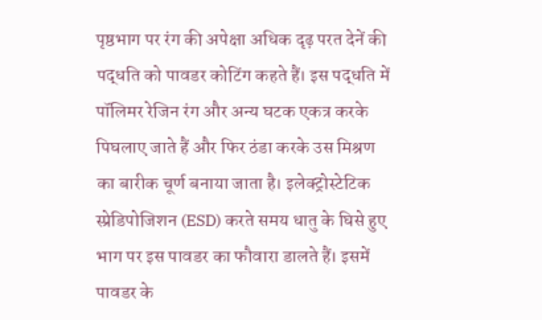पृष्ठभाग पर रंग की अपेक्षा अधिक दृढ़ परत देनें की पद्धति को पावडर कोटिंग कहते हैं। इस पद्धति में पॉलिमर रेजिन रंग और अन्य घटक एकत्र करके पिघलाए जाते हैं और फिर ठंडा करके उस मिश्रण का बारीक चूर्ण बनाया जाता है। इलेक्ट्रोस्टेटिक स्प्रेडिपोजिशन (ESD) करते समय धातु के घिसे हुए भाग पर इस पावडर का फौवारा डालते हैं। इसमें पावडर के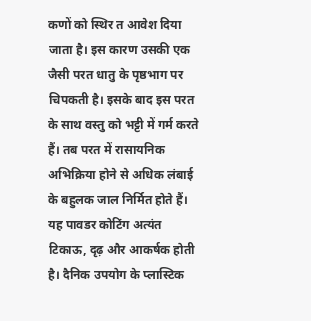कणों को स्थिर त आवेश दिया जाता है। इस कारण उसकी एक जैसी परत धातु के पृष्ठभाग पर चिपकती है। इसके बाद इस परत के साथ वस्तु को भट्टी में गर्म करते हैं। तब परत में रासायनिक अभिक्रिया होने से अधिक लंबाई के बहुलक जाल निर्मित होते हैं। यह पावडर कोटिंग अत्यंत टिकाऊ, दृढ़ और आकर्षक होती है। दैनिक उपयोग के प्लास्टिक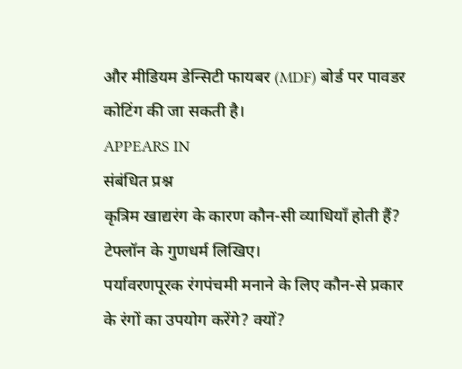और मीडियम डेन्सिटी फायबर (MDF) बोर्ड पर पावडर कोटिंग की जा सकती है।
APPEARS IN
संबंधित प्रश्न
कृत्रिम खाद्यरंग के कारण कौन-सी व्याधियाँ होती हैं?
टेफ्लॉन के गुणधर्म लिखिए।
पर्यावरणपूरक रंगपंचमी मनाने के लिए कौन-से प्रकार के रंगों का उपयोग करेंगे? क्यों?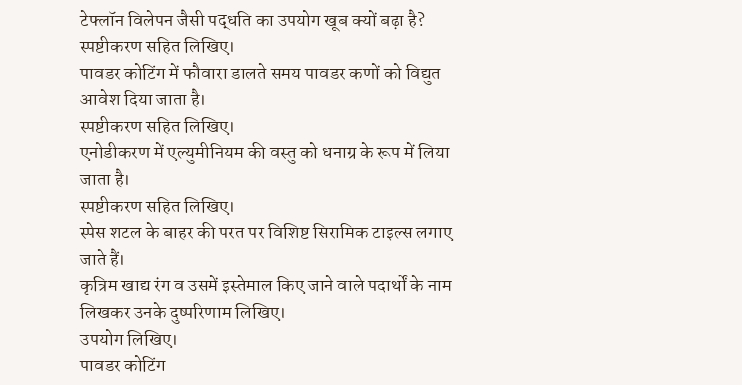टेफ्लॉन विलेपन जैसी पद्धति का उपयोग खूब क्यों बढ़ा है?
स्पष्टीकरण सहित लिखिए।
पावडर कोटिंग में फौवारा डालते समय पावडर कणों को विद्युत आवेश दिया जाता है।
स्पष्टीकरण सहित लिखिए।
एनोडीकरण में एल्युमीनियम की वस्तु को धनाग्र के रूप में लिया जाता है।
स्पष्टीकरण सहित लिखिए।
स्पेस शटल के बाहर की परत पर विशिष्ट सिरामिक टाइल्स लगाए जाते हैं।
कृत्रिम खाद्य रंग व उसमें इस्तेमाल किए जाने वाले पदार्थों के नाम लिखकर उनके दुष्परिणाम लिखिए।
उपयोग लिखिए।
पावडर कोटिंग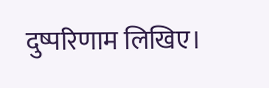दुष्परिणाम लिखिए।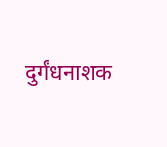दुर्गंधनाशक